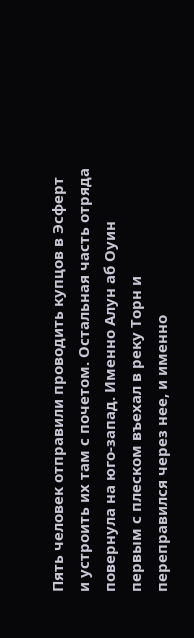Пять человек отправили проводить купцов в Эсферт и устроить их там с почетом. Остальная часть отряда повернула на юго-запад. Именно Алун аб Оуин первым с плеском въехал в реку Торн и переправился через нее, и именно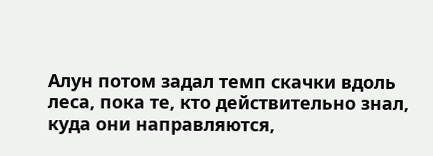Алун потом задал темп скачки вдоль леса, пока те, кто действительно знал, куда они направляются,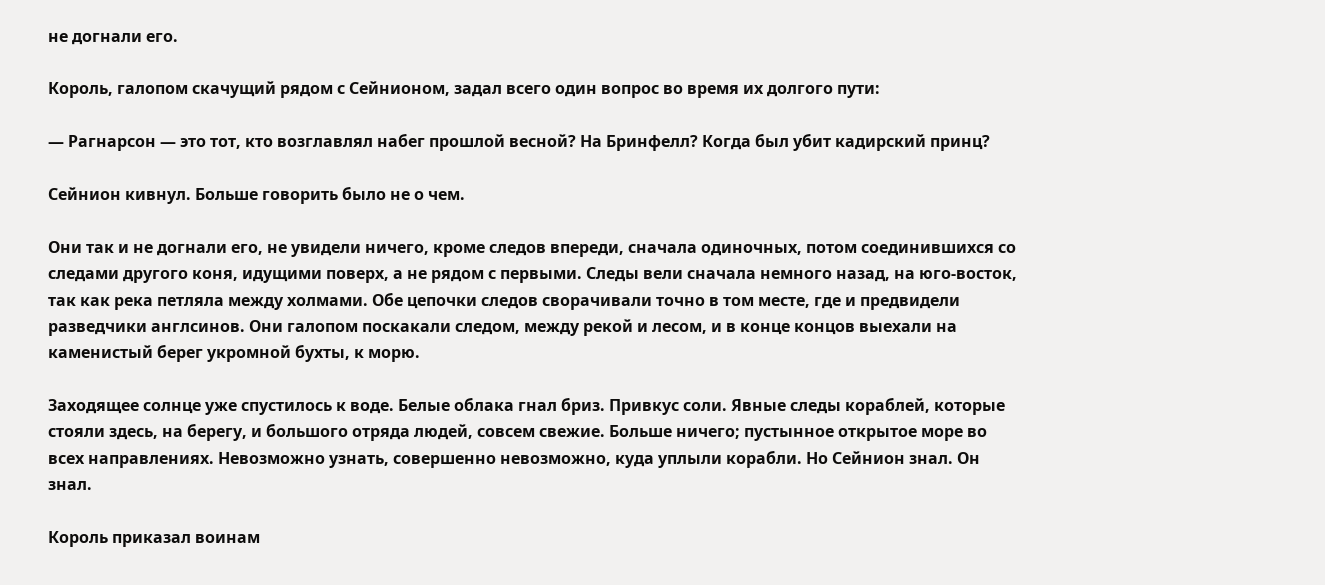не догнали его.

Король, галопом скачущий рядом с Сейнионом, задал всего один вопрос во время их долгого пути:

— Рагнарсон — это тот, кто возглавлял набег прошлой весной? На Бринфелл? Когда был убит кадирский принц?

Сейнион кивнул. Больше говорить было не о чем.

Они так и не догнали его, не увидели ничего, кроме следов впереди, сначала одиночных, потом соединившихся со следами другого коня, идущими поверх, а не рядом с первыми. Следы вели сначала немного назад, на юго-восток, так как река петляла между холмами. Обе цепочки следов сворачивали точно в том месте, где и предвидели разведчики англсинов. Они галопом поскакали следом, между рекой и лесом, и в конце концов выехали на каменистый берег укромной бухты, к морю.

Заходящее солнце уже спустилось к воде. Белые облака гнал бриз. Привкус соли. Явные следы кораблей, которые стояли здесь, на берегу, и большого отряда людей, совсем свежие. Больше ничего; пустынное открытое море во всех направлениях. Невозможно узнать, совершенно невозможно, куда уплыли корабли. Но Сейнион знал. Он знал.

Король приказал воинам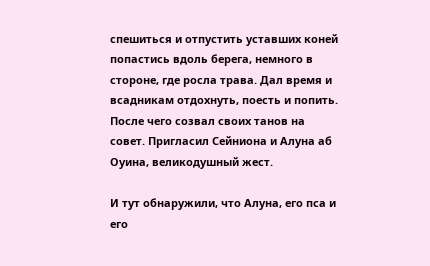спешиться и отпустить уставших коней попастись вдоль берега, немного в стороне, где росла трава. Дал время и всадникам отдохнуть, поесть и попить. После чего созвал своих танов на совет. Пригласил Сейниона и Алуна аб Оуина, великодушный жест.

И тут обнаружили, что Алуна, его пса и его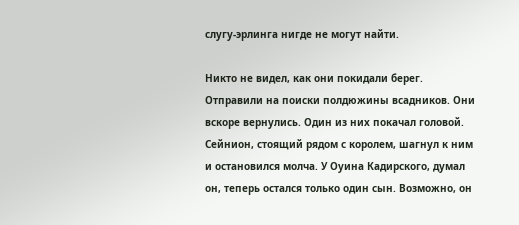слугу-эрлинга нигде не могут найти.

Никто не видел, как они покидали берег. Отправили на поиски полдюжины всадников. Они вскоре вернулись. Один из них покачал головой. Сейнион, стоящий рядом с королем, шагнул к ним и остановился молча. У Оуина Кадирского, думал он, теперь остался только один сын. Возможно, он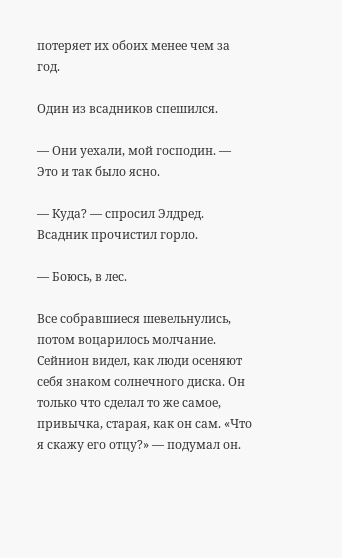потеряет их обоих менее чем за год.

Один из всадников спешился.

— Они уехали, мой господин. — Это и так было ясно.

— Куда? — спросил Элдред. Всадник прочистил горло.

— Боюсь, в лес.

Все собравшиеся шевельнулись, потом воцарилось молчание. Сейнион видел, как люди осеняют себя знаком солнечного диска. Он только что сделал то же самое, привычка, старая, как он сам. «Что я скажу его отцу?» — подумал он.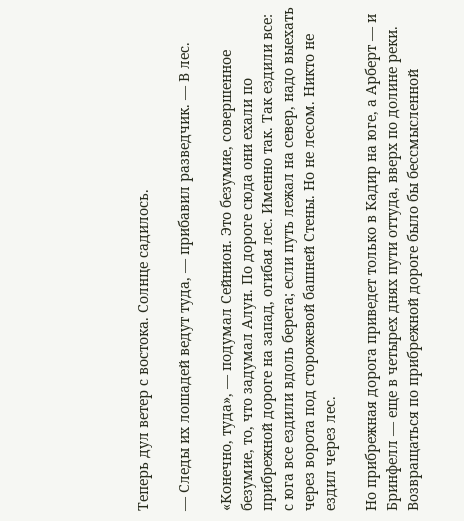Теперь дул ветер с востока. Солнце садилось.

— Следы их лошадей ведут туда, — прибавил разведчик. — В лес.

«Конечно, туда», — подумал Сейнион. Это безумие, совершенное безумие, то, что задумал Алун. По дороге сюда они ехали по прибрежной дороге на запад, огибая лес. Именно так. Так ездили все: с юга все ездили вдоль берега; если путь лежал на север, надо выехать через ворота под сторожевой башней Стены. Но не лесом. Никто не ездил через лес.

Но прибрежная дорога приведет только в Кадир на юге, а Арберт — и Бринфелл — еще в четырех днях пути оттуда, вверх по долине реки. Возвращаться по прибрежной дороге было бы бессмысленной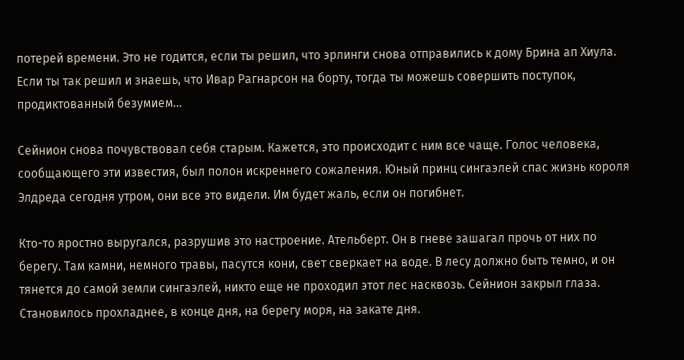потерей времени. Это не годится, если ты решил, что эрлинги снова отправились к дому Брина ап Хиула. Если ты так решил и знаешь, что Ивар Рагнарсон на борту, тогда ты можешь совершить поступок, продиктованный безумием…

Сейнион снова почувствовал себя старым. Кажется, это происходит с ним все чаще. Голос человека, сообщающего эти известия, был полон искреннего сожаления. Юный принц сингаэлей спас жизнь короля Элдреда сегодня утром, они все это видели. Им будет жаль, если он погибнет.

Кто-то яростно выругался, разрушив это настроение. Ательберт. Он в гневе зашагал прочь от них по берегу. Там камни, немного травы, пасутся кони, свет сверкает на воде. В лесу должно быть темно, и он тянется до самой земли сингаэлей, никто еще не проходил этот лес насквозь. Сейнион закрыл глаза. Становилось прохладнее, в конце дня, на берегу моря, на закате дня.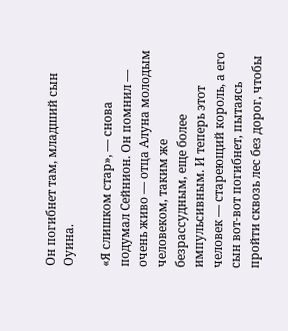Он погибнет там, младший сын Оуина.

«Я слишком стар», — снова подумал Сейнион. Он помнил — очень живо — отца Алуна молодым человеком, таким же безрассудным, еще более импульсивным. И теперь этот человек — стареющий король, а его сын вот-вот погибнет, пытаясь пройти сквозь лес без дорог, чтобы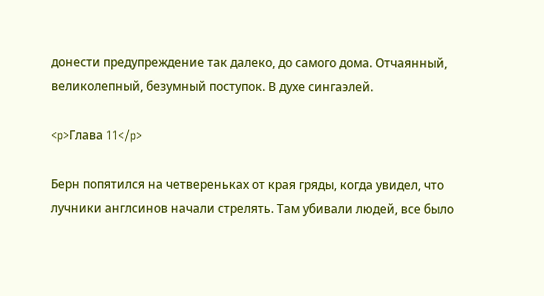донести предупреждение так далеко, до самого дома. Отчаянный, великолепный, безумный поступок. В духе сингаэлей.

<p>Глава 11</p>

Берн попятился на четвереньках от края гряды, когда увидел, что лучники англсинов начали стрелять. Там убивали людей, все было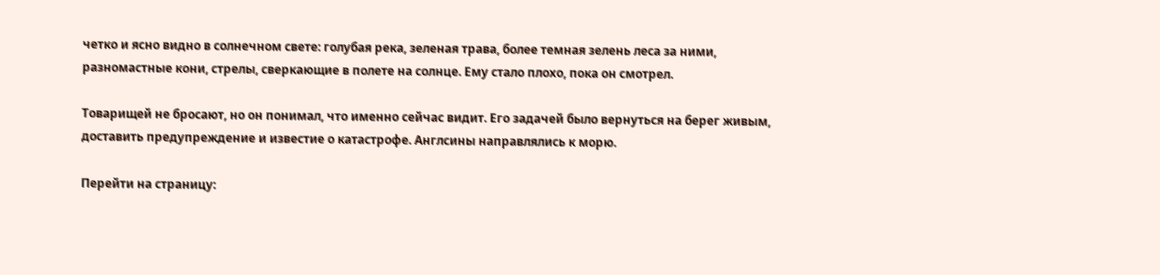четко и ясно видно в солнечном свете: голубая река, зеленая трава, более темная зелень леса за ними, разномастные кони, стрелы, сверкающие в полете на солнце. Ему стало плохо, пока он смотрел.

Товарищей не бросают, но он понимал, что именно сейчас видит. Его задачей было вернуться на берег живым, доставить предупреждение и известие о катастрофе. Англсины направлялись к морю.

Перейти на страницу: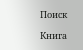Поиск

Книга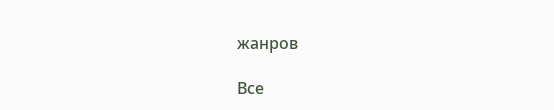жанров

Все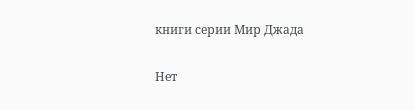книги серии Мир Джада

Нет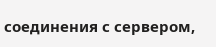соединения с сервером,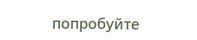попробуйте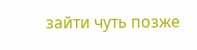зайти чуть позже